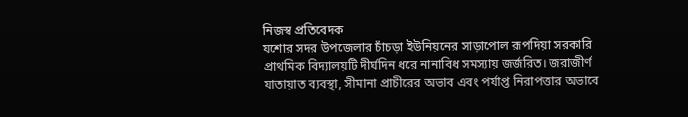নিজস্ব প্রতিবেদক
যশোর সদর উপজেলার চাঁচড়া ইউনিয়নের সাড়াপোল রূপদিয়া সরকারি প্রাথমিক বিদ্যালয়টি দীর্ঘদিন ধরে নানাবিধ সমস্যায় জর্জরিত। জরাজীর্ণ যাতায়াত ব্যবস্থা, সীমানা প্রাচীরের অভাব এবং পর্যাপ্ত নিরাপত্তার অভাবে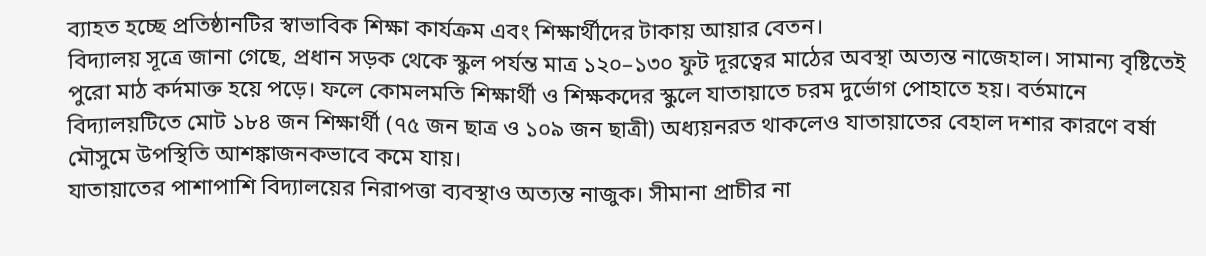ব্যাহত হচ্ছে প্রতিষ্ঠানটির স্বাভাবিক শিক্ষা কার্যক্রম এবং শিক্ষার্থীদের টাকায় আয়ার বেতন।
বিদ্যালয় সূত্রে জানা গেছে, প্রধান সড়ক থেকে স্কুল পর্যন্ত মাত্র ১২০–১৩০ ফুট দূরত্বের মাঠের অবস্থা অত্যন্ত নাজেহাল। সামান্য বৃষ্টিতেই পুরো মাঠ কর্দমাক্ত হয়ে পড়ে। ফলে কোমলমতি শিক্ষার্থী ও শিক্ষকদের স্কুলে যাতায়াতে চরম দুর্ভোগ পোহাতে হয়। বর্তমানে বিদ্যালয়টিতে মোট ১৮৪ জন শিক্ষার্থী (৭৫ জন ছাত্র ও ১০৯ জন ছাত্রী) অধ্যয়নরত থাকলেও যাতায়াতের বেহাল দশার কারণে বর্ষা মৌসুমে উপস্থিতি আশঙ্কাজনকভাবে কমে যায়।
যাতায়াতের পাশাপাশি বিদ্যালয়ের নিরাপত্তা ব্যবস্থাও অত্যন্ত নাজুক। সীমানা প্রাচীর না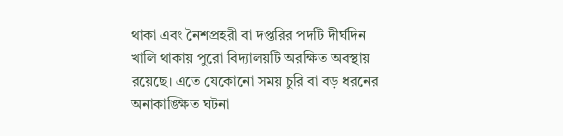থাকা এবং নৈশপ্রহরী বা দপ্তরির পদটি দীর্ঘদিন খালি থাকায় পুরো বিদ্যালয়টি অরক্ষিত অবস্থায় রয়েছে। এতে যেকোনো সময় চুরি বা বড় ধরনের অনাকাঙ্ক্ষিত ঘটনা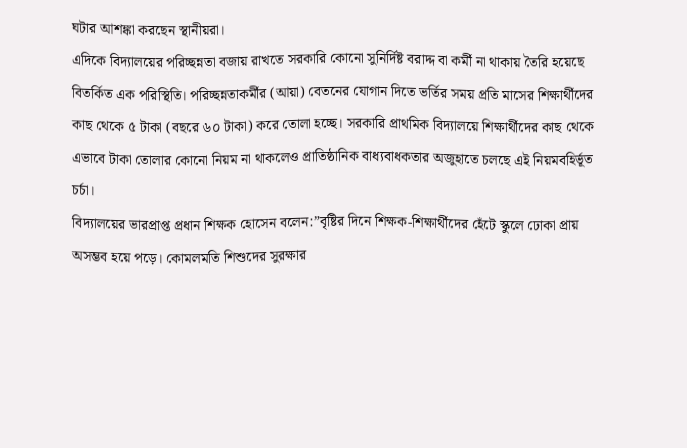ঘটার আশঙ্কা করছেন স্থানীয়রা।
এদিকে বিদ্যালয়ের পরিচ্ছন্নতা বজায় রাখতে সরকারি কোনো সুনির্দিষ্ট বরাদ্দ বা কর্মী না থাকায় তৈরি হয়েছে বিতর্কিত এক পরিস্থিতি। পরিচ্ছন্নতাকর্মীর (আয়া) বেতনের যোগান দিতে ভর্তির সময় প্রতি মাসের শিক্ষার্থীদের কাছ থেকে ৫ টাকা (বছরে ৬০ টাকা) করে তোলা হচ্ছে। সরকারি প্রাথমিক বিদ্যালয়ে শিক্ষার্থীদের কাছ থেকে এভাবে টাকা তোলার কোনো নিয়ম না থাকলেও প্রাতিষ্ঠানিক বাধ্যবাধকতার অজুহাতে চলছে এই নিয়মবহির্ভূত চর্চা।
বিদ্যালয়ের ভারপ্রাপ্ত প্রধান শিক্ষক হোসেন বলেন:”বৃষ্টির দিনে শিক্ষক-শিক্ষার্থীদের হেঁটে স্কুলে ঢোকা প্রায় অসম্ভব হয়ে পড়ে। কোমলমতি শিশুদের সুরক্ষার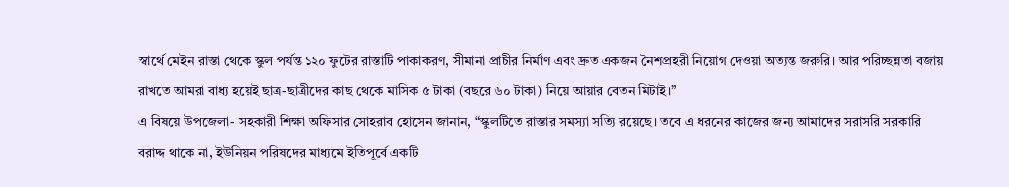স্বার্থে মেইন রাস্তা থেকে স্কুল পর্যন্ত ১২০ ফুটের রাস্তাটি পাকাকরণ, সীমানা প্রাচীর নির্মাণ এবং দ্রুত একজন নৈশপ্রহরী নিয়োগ দেওয়া অত্যন্ত জরুরি। আর পরিচ্ছন্নতা বজায় রাখতে আমরা বাধ্য হয়েই ছাত্র-ছাত্রীদের কাছ থেকে মাসিক ৫ টাকা (বছরে ৬০ টাকা) নিয়ে আয়ার বেতন মিটাই।”
এ বিষয়ে উপজেলা- সহকারী শিক্ষা অফিসার সোহরাব হোসেন জানান, “স্কুলটিতে রাস্তার সমস্যা সত্যি রয়েছে। তবে এ ধরনের কাজের জন্য আমাদের সরাসরি সরকারি বরাদ্দ থাকে না, ইউনিয়ন পরিষদের মাধ্যমে ইতিপূর্বে একটি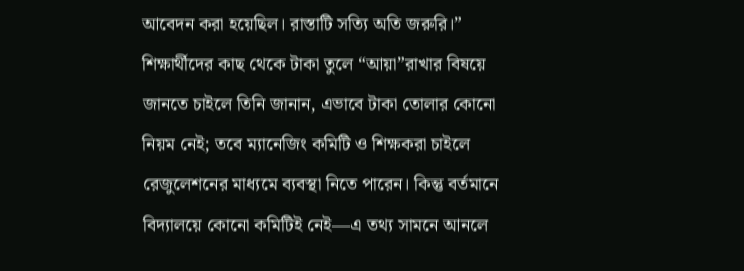আবেদন করা হয়েছিল। রাস্তাটি সত্যি অতি জরুরি।”
শিক্ষার্থীদের কাছ থেকে টাকা তুলে “আয়া”রাখার বিষয়ে জানতে চাইলে তিনি জানান, এভাবে টাকা তোলার কোনো নিয়ম নেই; তবে ম্যানেজিং কমিটি ও শিক্ষকরা চাইলে রেজুলেশনের মাধ্যমে ব্যবস্থা নিতে পারেন। কিন্তু বর্তমানে বিদ্যালয়ে কোনো কমিটিই নেই—এ তথ্য সামনে আনলে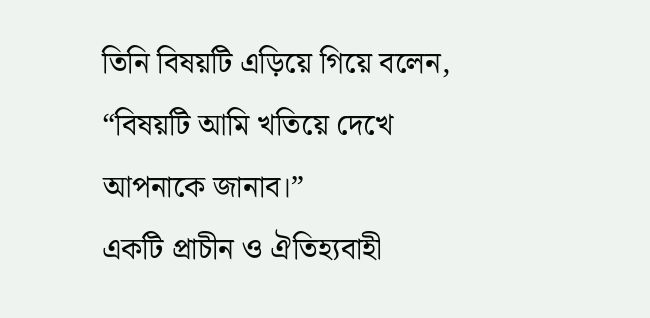তিনি বিষয়টি এড়িয়ে গিয়ে বলেন, “বিষয়টি আমি খতিয়ে দেখে আপনাকে জানাব।”
একটি প্রাচীন ও ঐতিহ্যবাহী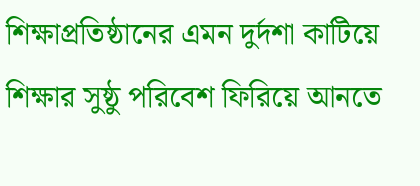শিক্ষাপ্রতিষ্ঠানের এমন দুর্দশা কাটিয়ে শিক্ষার সুষ্ঠু পরিবেশ ফিরিয়ে আনতে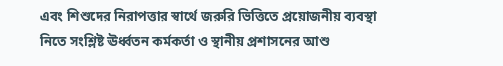এবং শিশুদের নিরাপত্তার স্বার্থে জরুরি ভিত্তিতে প্রয়োজনীয় ব্যবস্থা নিতে সংশ্লিষ্ট ঊর্ধ্বতন কর্মকর্তা ও স্থানীয় প্রশাসনের আশু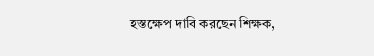হস্তক্ষেপ দাবি করছেন শিক্ষক,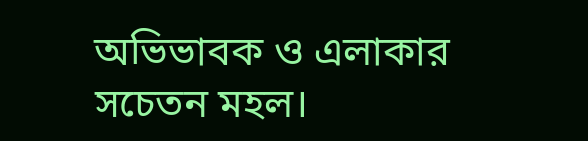অভিভাবক ও এলাকার সচেতন মহল।